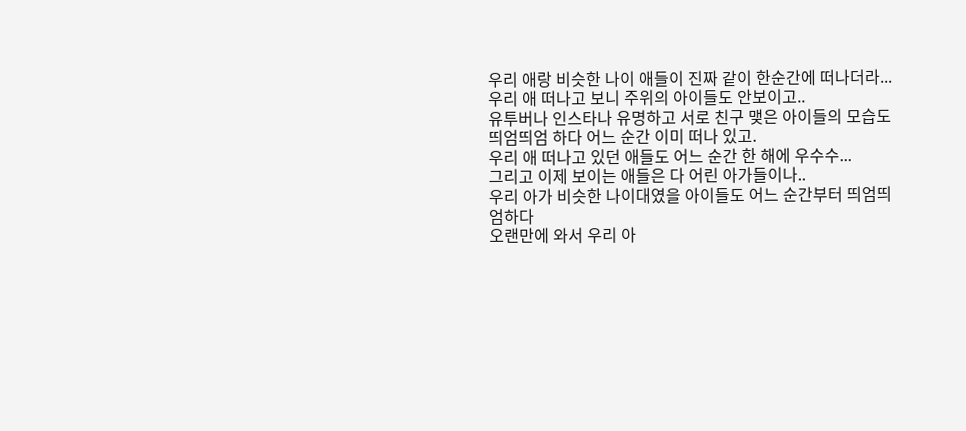우리 애랑 비슷한 나이 애들이 진짜 같이 한순간에 떠나더라...
우리 애 떠나고 보니 주위의 아이들도 안보이고..
유투버나 인스타나 유명하고 서로 친구 맺은 아이들의 모습도
띄엄띄엄 하다 어느 순간 이미 떠나 있고.
우리 애 떠나고 있던 애들도 어느 순간 한 해에 우수수...
그리고 이제 보이는 애들은 다 어린 아가들이나..
우리 아가 비슷한 나이대였을 아이들도 어느 순간부터 띄엄띄엄하다
오랜만에 와서 우리 아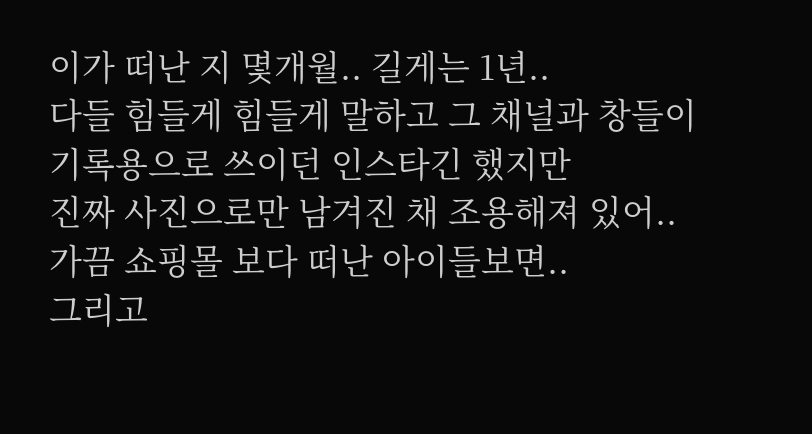이가 떠난 지 몇개월.. 길게는 1년..
다들 힘들게 힘들게 말하고 그 채널과 창들이
기록용으로 쓰이던 인스타긴 했지만
진짜 사진으로만 남겨진 채 조용해져 있어..
가끔 쇼핑몰 보다 떠난 아이들보면..
그리고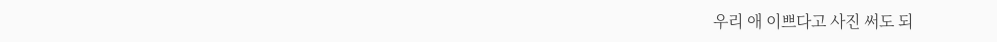우리 애 이쁘다고 사진 써도 되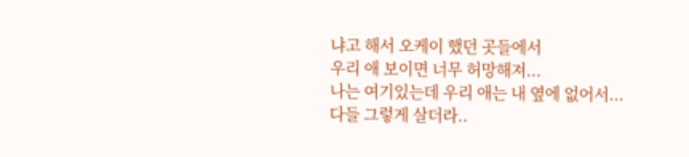냐고 해서 오케이 했던 곳들에서
우리 애 보이면 너무 허망해져...
나는 여기있는데 우리 애는 내 옆에 없어서...
다들 그렇게 살더라..